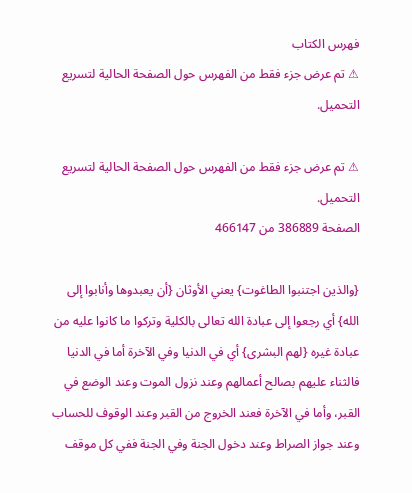فهرس الكتاب
⚠ تم عرض جزء فقط من الفهرس حول الصفحة الحالية لتسريع التحميل.

⚠ تم عرض جزء فقط من الفهرس حول الصفحة الحالية لتسريع التحميل.
الصفحة 386889 من 466147

{والذين اجتنبوا الطاغوت} يعني الأوثان {أن يعبدوها وأنابوا إلى الله} أي رجعوا إلى عبادة الله تعالى بالكلية وتركوا ما كانوا عليه من عبادة غيره {لهم البشرى} أي في الدنيا وفي الآخرة أما في الدنيا فالثناء عليهم بصالح أعمالهم وعند نزول الموت وعند الوضع في القبر، وأما في الآخرة فعند الخروج من القبر وعند الوقوف للحساب وعند جواز الصراط وعند دخول الجنة وفي الجنة ففي كل موقف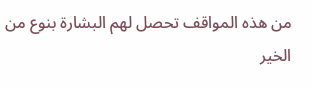من هذه المواقف تحصل لهم البشارة بنوع من الخير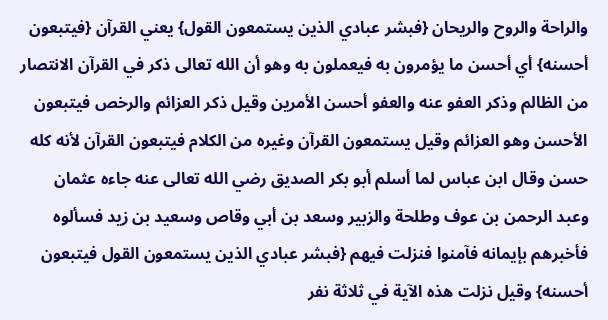والراحة والروح والريحان {فبشر عبادي الذين يستمعون القول} يعني القرآن {فيتبعون أحسنه} أي أحسن ما يؤمرون به فيعملون به وهو أن الله تعالى ذكر في القرآن الانتصار من الظالم وذكر العفو عنه والعفو أحسن الأمرين وقيل ذكر العزائم والرخص فيتبعون الأحسن وهو العزائم وقيل يستمعون القرآن وغيره من الكلام فيتبعون القرآن لأنه كله حسن وقال ابن عباس لما أسلم أبو بكر الصديق رضي الله تعالى عنه جاءه عثمان وعبد الرحمن بن عوف وطلحة والزبير وسعد بن أبي وقاص وسعيد بن زيد فسألوه فأخبرهم بإيمانه فآمنوا فنزلت فيهم {فبشر عبادي الذين يستمعون القول فيتبعون أحسنه} وقيل نزلت هذه الآية في ثلاثة نفر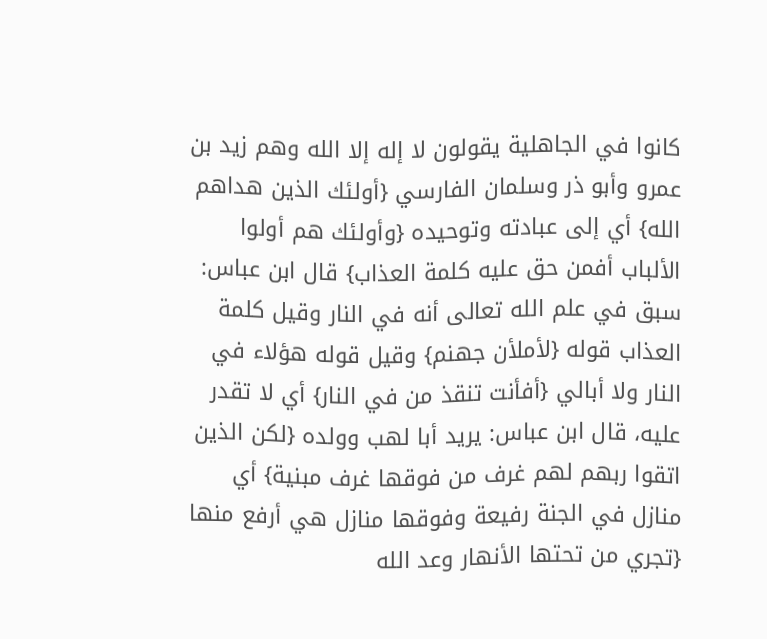كانوا في الجاهلية يقولون لا إله إلا الله وهم زيد بن عمرو وأبو ذر وسلمان الفارسي {أولئك الذين هداهم الله} أي إلى عبادته وتوحيده {وأولئك هم أولوا الألباب أفمن حق عليه كلمة العذاب} قال ابن عباس: سبق في علم الله تعالى أنه في النار وقيل كلمة العذاب قوله {لأملأن جهنم} وقيل قوله هؤلاء في النار ولا أبالي {أفأنت تنقذ من في النار} أي لا تقدر عليه، قال ابن عباس: يريد أبا لهب وولده {لكن الذين اتقوا ربهم لهم غرف من فوقها غرف مبنية} أي منازل في الجنة رفيعة وفوقها منازل هي أرفع منها {تجري من تحتها الأنهار وعد الله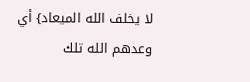لا يخلف الله الميعاد} أي وعدهم الله تلك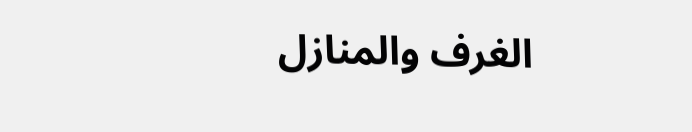الغرف والمنازل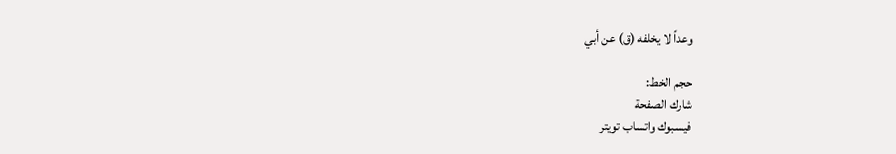وعداً لا يخلفه (ق) عن أبي

حجم الخط:
شارك الصفحة
فيسبوك واتساب تويتر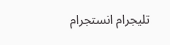تليجرام انستجرام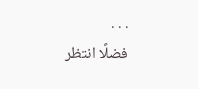. . .
فضلًا انتظر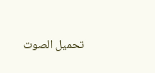تحميل الصوت